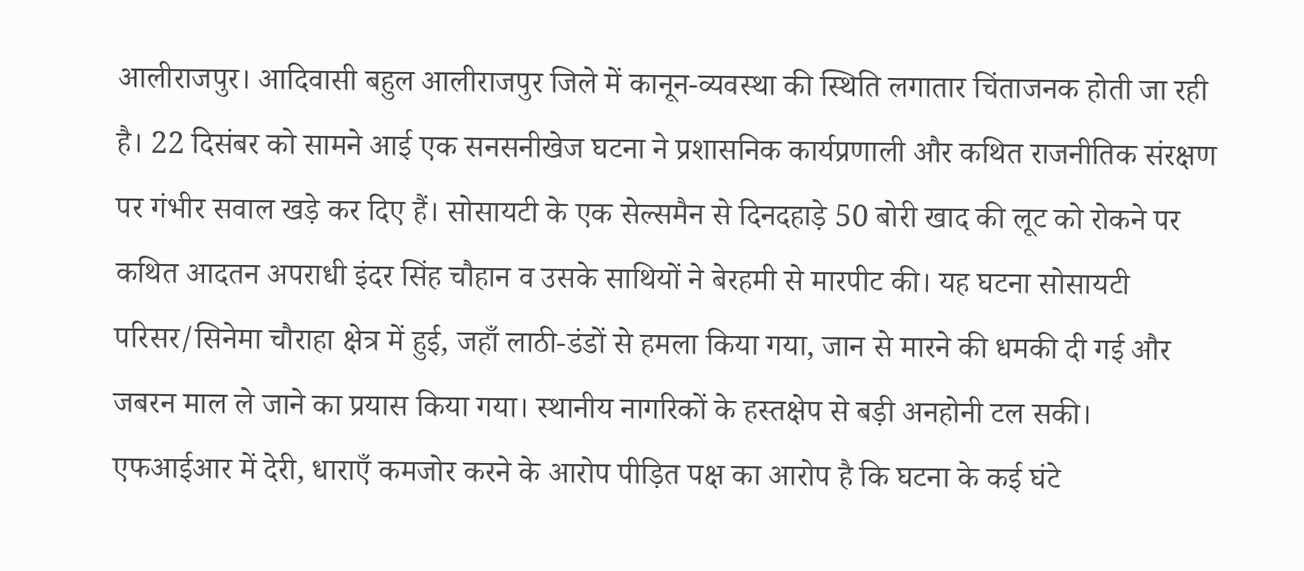आलीराजपुर। आदिवासी बहुल आलीराजपुर जिले में कानून-व्यवस्था की स्थिति लगातार चिंताजनक होती जा रही है। 22 दिसंबर को सामने आई एक सनसनीखेज घटना ने प्रशासनिक कार्यप्रणाली और कथित राजनीतिक संरक्षण पर गंभीर सवाल खड़े कर दिए हैं। सोसायटी के एक सेल्समैन से दिनदहाड़े 50 बोरी खाद की लूट को रोकने पर कथित आदतन अपराधी इंदर सिंह चौहान व उसके साथियों ने बेरहमी से मारपीट की। यह घटना सोसायटी परिसर/सिनेमा चौराहा क्षेत्र में हुई, जहाँ लाठी-डंडों से हमला किया गया, जान से मारने की धमकी दी गई और जबरन माल ले जाने का प्रयास किया गया। स्थानीय नागरिकों के हस्तक्षेप से बड़ी अनहोनी टल सकी।
एफआईआर में देरी, धाराएँ कमजोर करने के आरोप पीड़ित पक्ष का आरोप है कि घटना के कई घंटे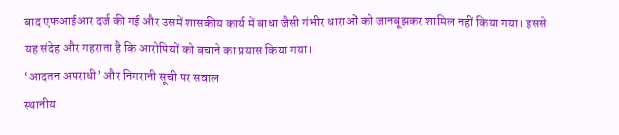बाद एफआईआर दर्ज की गई और उसमें शासकीय कार्य में बाधा जैसी गंभीर धाराओं को जानबूझकर शामिल नहीं किया गया। इससे यह संदेह और गहराता है कि आरोपियों को बचाने का प्रयास किया गया।
‘आदतन अपराधी’ और निगरानी सूची पर सवाल
स्थानीय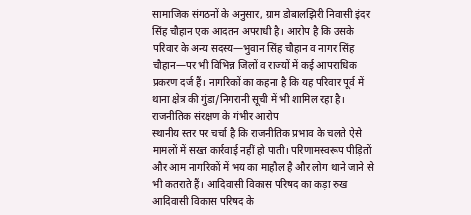सामाजिक संगठनों के अनुसार, ग्राम डोबालझिरी निवासी इंदर सिंह चौहान एक आदतन अपराधी है। आरोप है कि उसके परिवार के अन्य सदस्य—भुवान सिंह चौहान व नागर सिंह चौहान—पर भी विभिन्न जिलों व राज्यों में कई आपराधिक प्रकरण दर्ज हैं। नागरिकों का कहना है कि यह परिवार पूर्व में थाना क्षेत्र की गुंडा/निगरानी सूची में भी शामिल रहा है।
राजनीतिक संरक्षण के गंभीर आरोप
स्थानीय स्तर पर चर्चा है कि राजनीतिक प्रभाव के चलते ऐसे मामलों में सख्त कार्रवाई नहीं हो पाती। परिणामस्वरूप पीड़ितों और आम नागरिकों में भय का माहौल है और लोग थाने जाने से भी कतराते हैं। आदिवासी विकास परिषद का कड़ा रुख
आदिवासी विकास परिषद के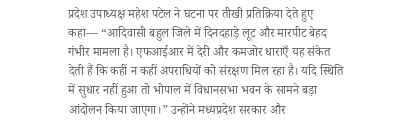प्रदेश उपाध्यक्ष महेश पटेल ने घटना पर तीखी प्रतिक्रिया देते हुए कहा— “आदिवासी बहुल जिले में दिनदहाड़े लूट और मारपीट बेहद गंभीर मामला है। एफआईआर में देरी और कमजोर धाराएँ यह संकेत देती हैं कि कहीं न कहीं अपराधियों को संरक्षण मिल रहा है। यदि स्थिति में सुधार नहीं हुआ तो भोपाल में विधानसभा भवन के सामने बड़ा आंदोलन किया जाएगा।” उन्होंने मध्यप्रदेश सरकार और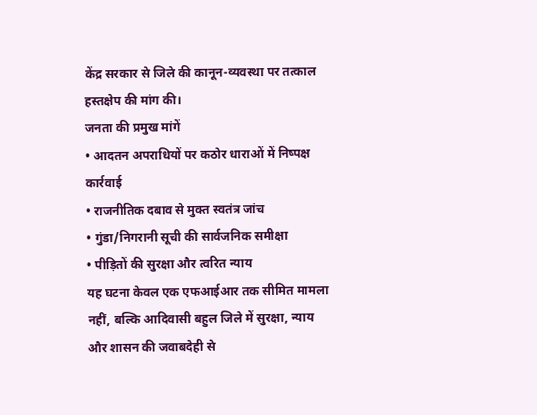केंद्र सरकार से जिले की कानून-व्यवस्था पर तत्काल हस्तक्षेप की मांग की।
जनता की प्रमुख मांगें
• आदतन अपराधियों पर कठोर धाराओं में निष्पक्ष कार्रवाई
• राजनीतिक दबाव से मुक्त स्वतंत्र जांच
• गुंडा/निगरानी सूची की सार्वजनिक समीक्षा
• पीड़ितों की सुरक्षा और त्वरित न्याय
यह घटना केवल एक एफआईआर तक सीमित मामला नहीं, बल्कि आदिवासी बहुल जिले में सुरक्षा, न्याय और शासन की जवाबदेही से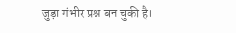जुड़ा गंभीर प्रश्न बन चुकी है।